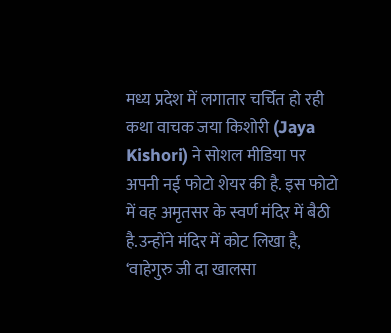मध्य प्रदेश में लगातार चर्चित हो रही कथा वाचक जया किशोरी (Jaya Kishori) ने सोशल मीडिया पर अपनी नई फोटो शेयर की है. इस फोटो में वह अमृतसर के स्वर्ण मंदिर में बैठी है.उन्होंने मंदिर में कोट लिखा है, ‘वाहेगुरु जी दा खालसा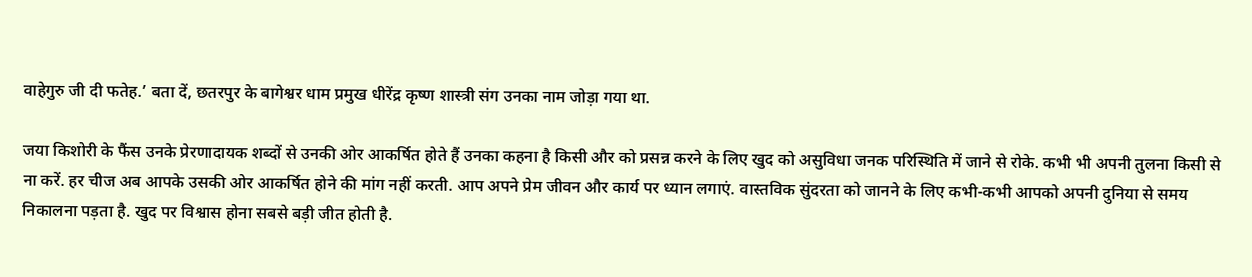वाहेगुरु जी दी फतेह.’ बता दें, छतरपुर के बागेश्वर धाम प्रमुख धीरेंद्र कृष्ण शास्त्री संग उनका नाम जोड़ा गया था.

जया किशोरी के फैंस उनके प्रेरणादायक शब्दों से उनकी ओर आकर्षित होते हैं उनका कहना है किसी और को प्रसन्न करने के लिए खुद को असुविधा जनक परिस्थिति में जाने से रोके. कभी भी अपनी तुलना किसी से ना करें. हर चीज अब आपके उसकी ओर आकर्षित होने की मांग नहीं करती. आप अपने प्रेम जीवन और कार्य पर ध्यान लगाएं. वास्तविक सुंदरता को जानने के लिए कभी-कभी आपको अपनी दुनिया से समय निकालना पड़ता है. खुद पर विश्वास होना सबसे बड़ी जीत होती है.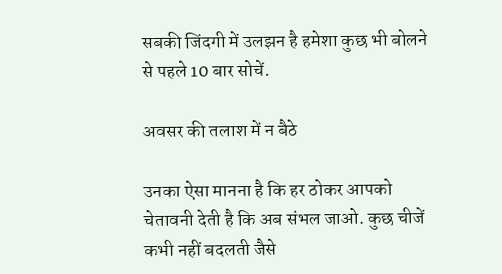सबकी जिंदगी में उलझन है हमेशा कुछ भी बोलने से पहले 10 बार सोचें.

अवसर की तलाश में न बैठे

उनका ऐसा मानना है कि हर ठोकर आपको चेतावनी देती है कि अब संभल जाओ. कुछ चीजें कभी नहीं बदलती जैसे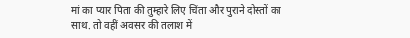मां का प्यार पिता की तुम्हारे लिए चिंता और पुराने दोस्तों का साथ. तो वहीं अवसर की तलाश में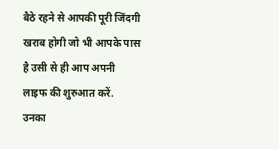बैठे रहने से आपकी पूरी जिंदगी खराब होगी जो भी आपके पास है उसी से ही आप अपनी लाइफ की शुरुआत करें. उनका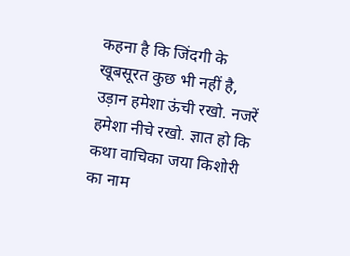कहना है कि जिंदगी के खूबसूरत कुछ भी नहीं है, उड़ान हमेशा ऊंची रखो. नजरें हमेशा नीचे रखो. ज्ञात हो कि कथा वाचिका जया किशोरी का नाम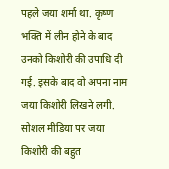पहले जया शर्मा था. कृष्ण भक्ति में लीन होने के बाद उनको किशोरी की उपाधि दी गई. इसके बाद वो अपना नाम जया किशोरी लिखने लगी. सोशल मीडिया पर जया किशोरी की बहुत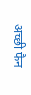अच्छी फैन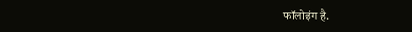फॉलोइंग है.